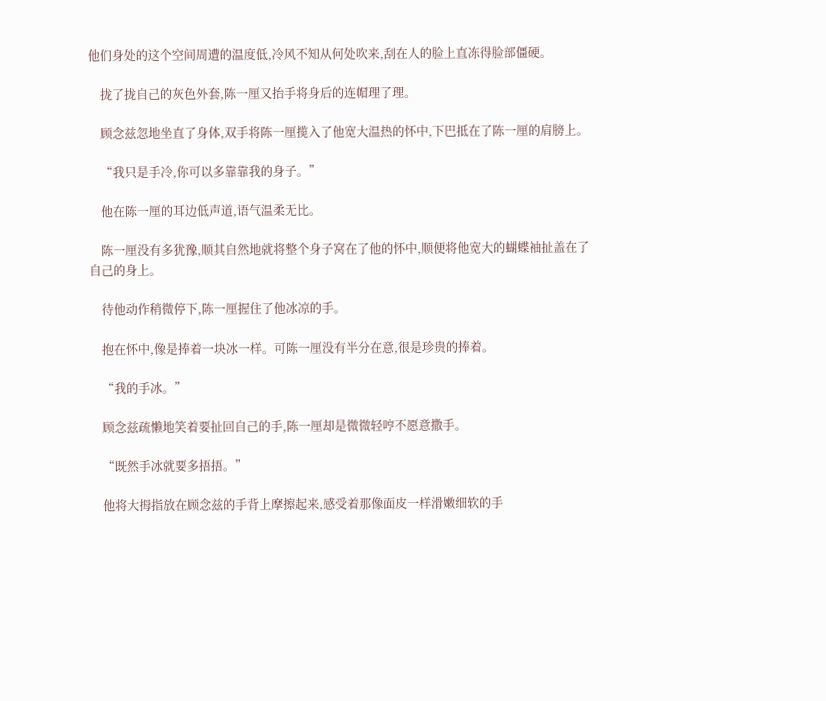他们身处的这个空间周遭的温度低,冷风不知从何处吹来,刮在人的脸上直冻得脸部僵硬。

    拢了拢自己的灰色外套,陈一厘又抬手将身后的连帽理了理。

    顾念兹忽地坐直了身体,双手将陈一厘揽入了他宽大温热的怀中,下巴抵在了陈一厘的肩膀上。

    “我只是手冷,你可以多靠靠我的身子。”

    他在陈一厘的耳边低声道,语气温柔无比。

    陈一厘没有多犹豫,顺其自然地就将整个身子窝在了他的怀中,顺便将他宽大的蝴蝶袖扯盖在了自己的身上。

    待他动作稍微停下,陈一厘握住了他冰凉的手。

    抱在怀中,像是捧着一块冰一样。可陈一厘没有半分在意,很是珍贵的捧着。

    “我的手冰。”

    顾念兹疏懒地笑着要扯回自己的手,陈一厘却是微微轻哼不愿意撒手。

    “既然手冰就要多捂捂。”

    他将大拇指放在顾念兹的手背上摩擦起来,感受着那像面皮一样滑嫩细软的手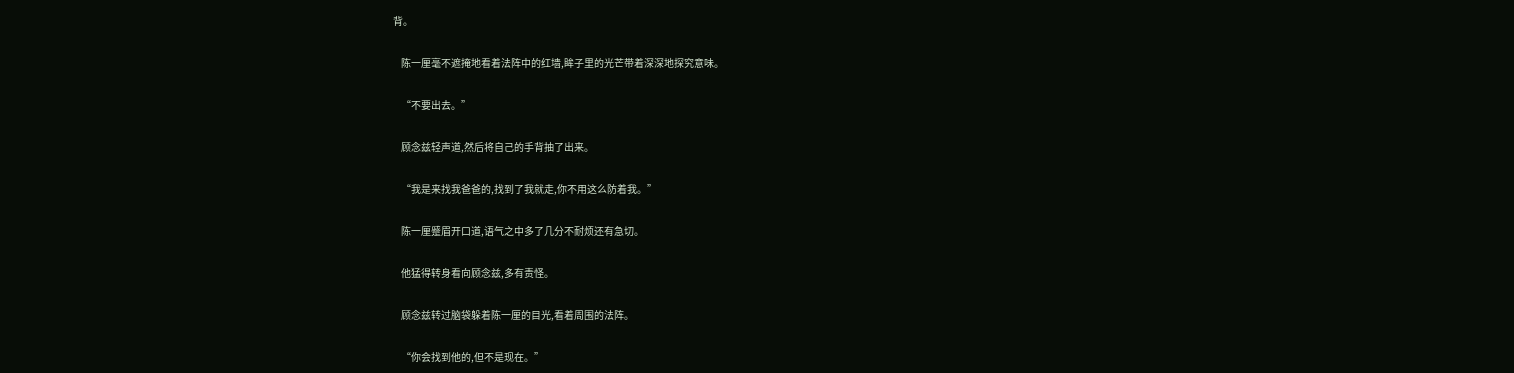背。

    陈一厘毫不遮掩地看着法阵中的红墙,眸子里的光芒带着深深地探究意味。

    “不要出去。”

    顾念兹轻声道,然后将自己的手背抽了出来。

    “我是来找我爸爸的,找到了我就走,你不用这么防着我。”

    陈一厘蹙眉开口道,语气之中多了几分不耐烦还有急切。

    他猛得转身看向顾念兹,多有责怪。

    顾念兹转过脑袋躲着陈一厘的目光,看着周围的法阵。

    “你会找到他的,但不是现在。”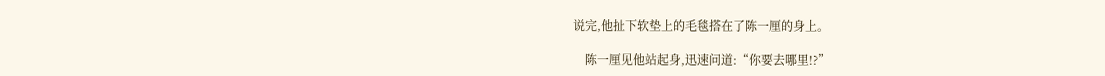说完,他扯下软垫上的毛毯搭在了陈一厘的身上。

    陈一厘见他站起身,迅速问道:“你要去哪里!?”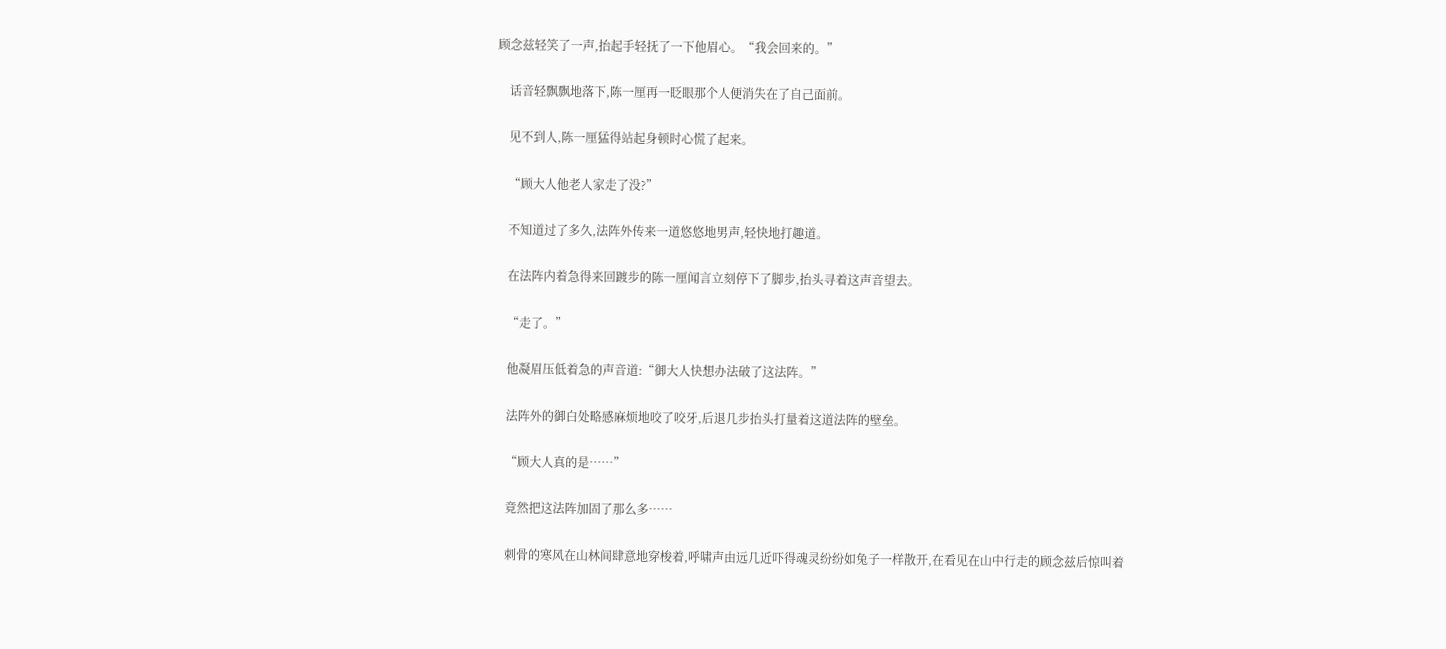顾念兹轻笑了一声,抬起手轻抚了一下他眉心。“我会回来的。”

    话音轻飘飘地落下,陈一厘再一眨眼那个人便消失在了自己面前。

    见不到人,陈一厘猛得站起身顿时心慌了起来。

    “顾大人他老人家走了没?”

    不知道过了多久,法阵外传来一道悠悠地男声,轻快地打趣道。

    在法阵内着急得来回踱步的陈一厘闻言立刻停下了脚步,抬头寻着这声音望去。

    “走了。”

    他凝眉压低着急的声音道:“御大人快想办法破了这法阵。”

    法阵外的御白处略感麻烦地咬了咬牙,后退几步抬头打量着这道法阵的壁垒。

    “顾大人真的是……”

    竟然把这法阵加固了那么多……

    刺骨的寒风在山林间肆意地穿梭着,呼啸声由远几近吓得魂灵纷纷如兔子一样散开,在看见在山中行走的顾念兹后惊叫着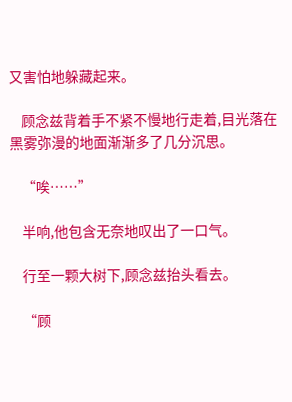又害怕地躲藏起来。

    顾念兹背着手不紧不慢地行走着,目光落在黑雾弥漫的地面渐渐多了几分沉思。

    “唉……”

    半响,他包含无奈地叹出了一口气。

    行至一颗大树下,顾念兹抬头看去。

    “顾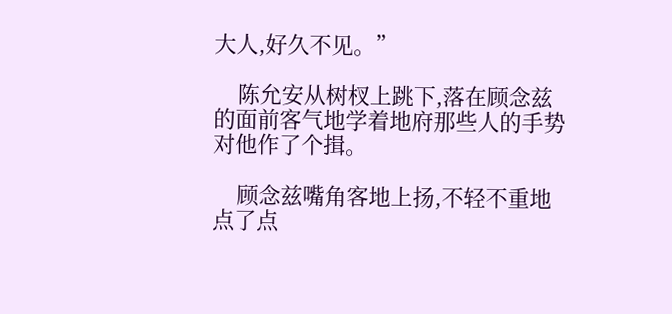大人,好久不见。”

    陈允安从树杈上跳下,落在顾念兹的面前客气地学着地府那些人的手势对他作了个揖。

    顾念兹嘴角客地上扬,不轻不重地点了点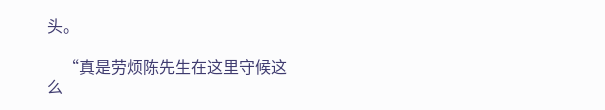头。

    “真是劳烦陈先生在这里守候这么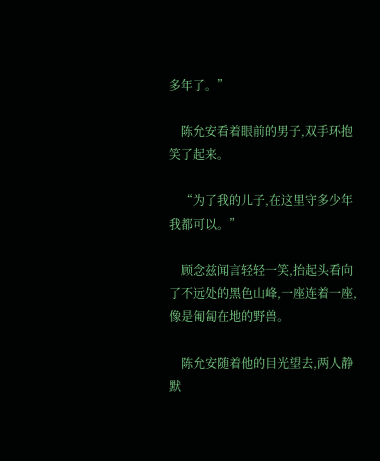多年了。”

    陈允安看着眼前的男子,双手环抱笑了起来。

    “为了我的儿子,在这里守多少年我都可以。”

    顾念兹闻言轻轻一笑,抬起头看向了不远处的黑色山峰,一座连着一座,像是匍匐在地的野兽。

    陈允安随着他的目光望去,两人静默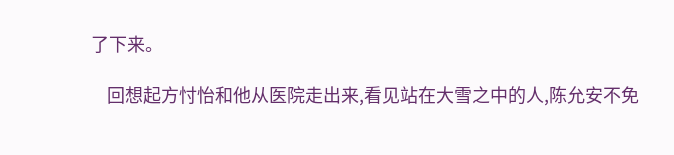了下来。

    回想起方忖怡和他从医院走出来,看见站在大雪之中的人,陈允安不免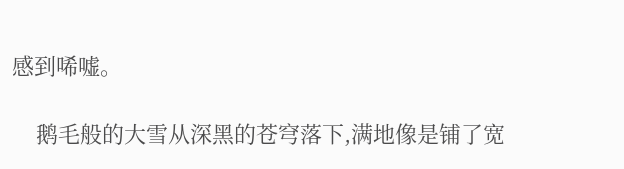感到唏嘘。

    鹅毛般的大雪从深黑的苍穹落下,满地像是铺了宽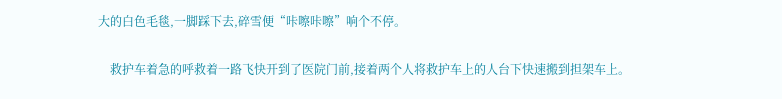大的白色毛毯,一脚踩下去,碎雪便“咔嚓咔嚓”响个不停。

    救护车着急的呼救着一路飞快开到了医院门前,接着两个人将救护车上的人台下快速搬到担架车上。